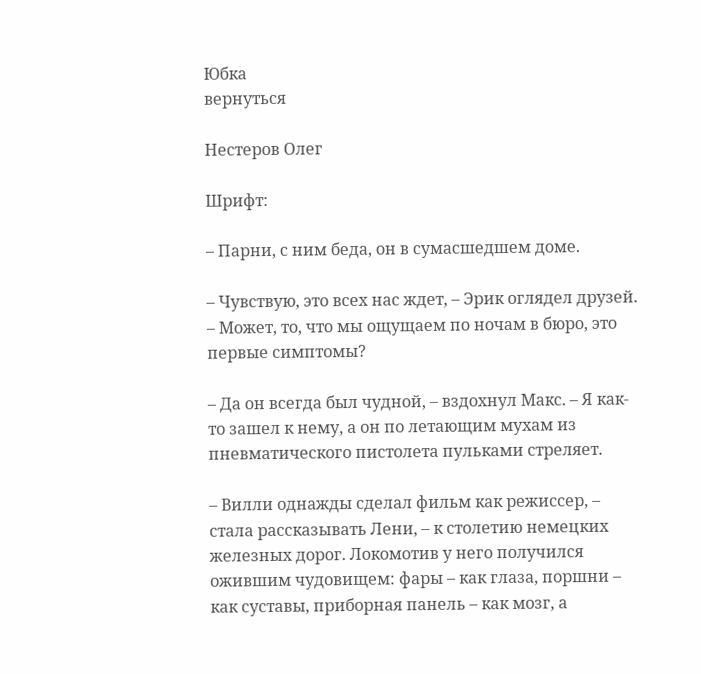Юбка
вернуться

Нестеров Олег

Шрифт:

– Парни, с ним беда, он в сумасшедшем доме.

– Чувствую, это всех нас ждет, – Эрик оглядел друзей. – Может, то, что мы ощущаем по ночам в бюро, это первые симптомы?

– Да он всегда был чудной, – вздохнул Макс. – Я как-то зашел к нему, а он по летающим мухам из пневматического пистолета пульками стреляет.

– Вилли однажды сделал фильм как режиссер, – стала рассказывать Лени, – к столетию немецких железных дорог. Локомотив у него получился ожившим чудовищем: фары – как глаза, поршни – как суставы, приборная панель – как мозг, а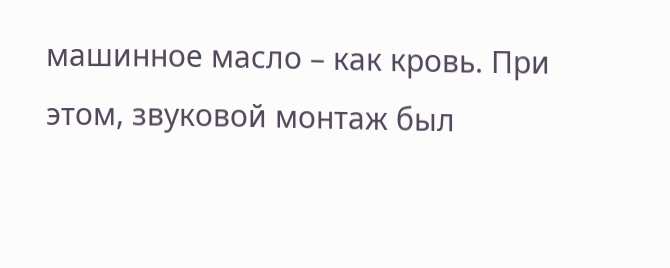машинное масло – как кровь. При этом, звуковой монтаж был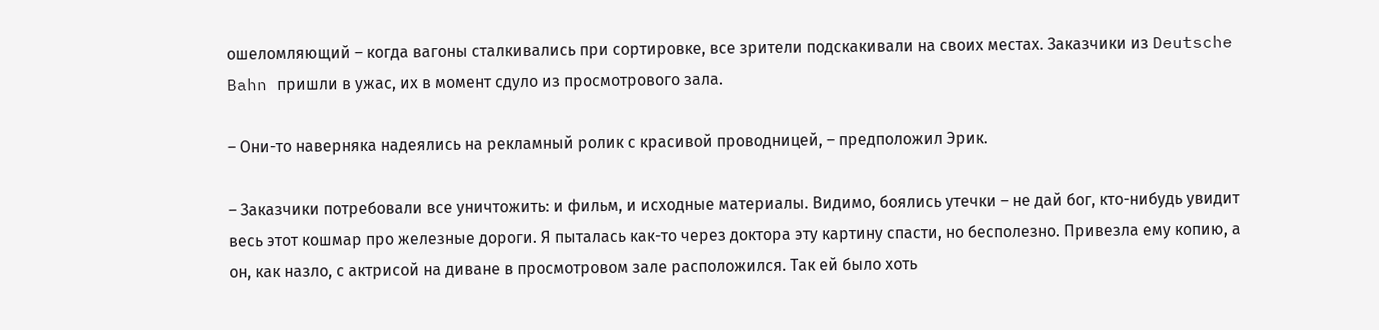ошеломляющий – когда вагоны сталкивались при сортировке, все зрители подскакивали на своих местах. Заказчики из Deutsche Bahn пришли в ужас, их в момент сдуло из просмотрового зала.

– Они-то наверняка надеялись на рекламный ролик с красивой проводницей, – предположил Эрик.

– Заказчики потребовали все уничтожить: и фильм, и исходные материалы. Видимо, боялись утечки – не дай бог, кто-нибудь увидит весь этот кошмар про железные дороги. Я пыталась как-то через доктора эту картину спасти, но бесполезно. Привезла ему копию, а он, как назло, с актрисой на диване в просмотровом зале расположился. Так ей было хоть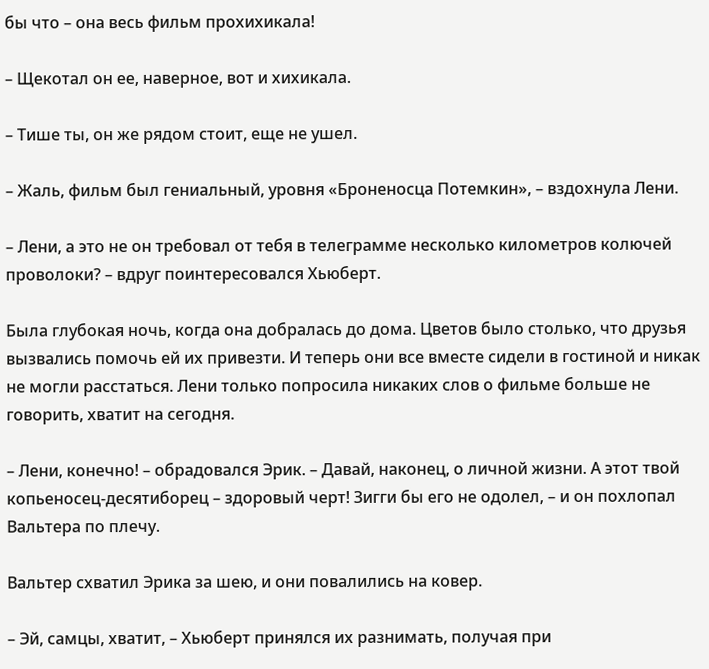бы что – она весь фильм прохихикала!

– Щекотал он ее, наверное, вот и хихикала.

– Тише ты, он же рядом стоит, еще не ушел.

– Жаль, фильм был гениальный, уровня «Броненосца Потемкин», – вздохнула Лени.

– Лени, а это не он требовал от тебя в телеграмме несколько километров колючей проволоки? – вдруг поинтересовался Хьюберт.

Была глубокая ночь, когда она добралась до дома. Цветов было столько, что друзья вызвались помочь ей их привезти. И теперь они все вместе сидели в гостиной и никак не могли расстаться. Лени только попросила никаких слов о фильме больше не говорить, хватит на сегодня.

– Лени, конечно! – обрадовался Эрик. – Давай, наконец, о личной жизни. А этот твой копьеносец-десятиборец – здоровый черт! Зигги бы его не одолел, – и он похлопал Вальтера по плечу.

Вальтер схватил Эрика за шею, и они повалились на ковер.

– Эй, самцы, хватит, – Хьюберт принялся их разнимать, получая при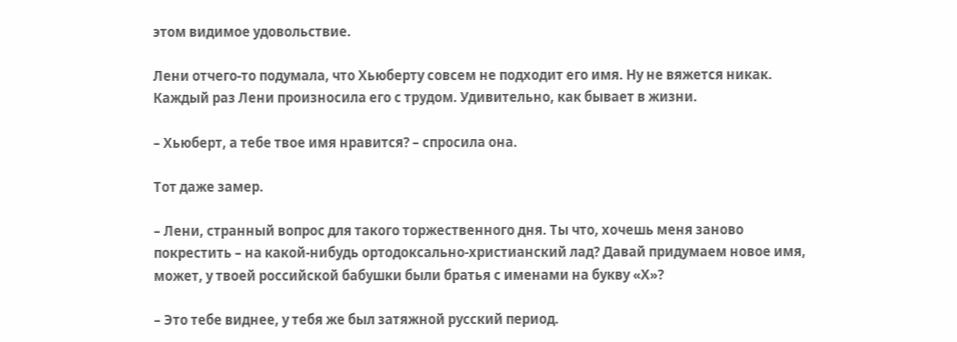этом видимое удовольствие.

Лени отчего-то подумала, что Хьюберту совсем не подходит его имя. Ну не вяжется никак. Каждый раз Лени произносила его с трудом. Удивительно, как бывает в жизни.

– Хьюберт, а тебе твое имя нравится? – спросила она.

Тот даже замер.

– Лени, странный вопрос для такого торжественного дня. Ты что, хочешь меня заново покрестить – на какой-нибудь ортодоксально-христианский лад? Давай придумаем новое имя, может, у твоей российской бабушки были братья с именами на букву «Х»?

– Это тебе виднее, у тебя же был затяжной русский период.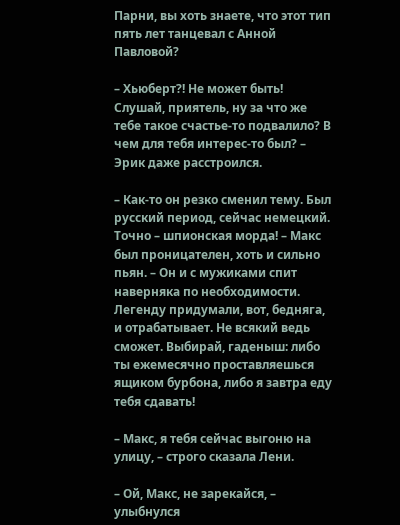Парни, вы хоть знаете, что этот тип пять лет танцевал с Анной Павловой?

– Хьюберт?! Не может быть! Слушай, приятель, ну за что же тебе такое счастье-то подвалило? В чем для тебя интерес-то был? – Эрик даже расстроился.

– Как-то он резко сменил тему. Был русский период, сейчас немецкий. Точно – шпионская морда! – Макс был проницателен, хоть и сильно пьян. – Он и с мужиками спит наверняка по необходимости. Легенду придумали, вот, бедняга, и отрабатывает. Не всякий ведь сможет. Выбирай, гаденыш: либо ты ежемесячно проставляешься ящиком бурбона, либо я завтра еду тебя сдавать!

– Макс, я тебя сейчас выгоню на улицу, – строго сказала Лени.

– Ой, Макс, не зарекайся, – улыбнулся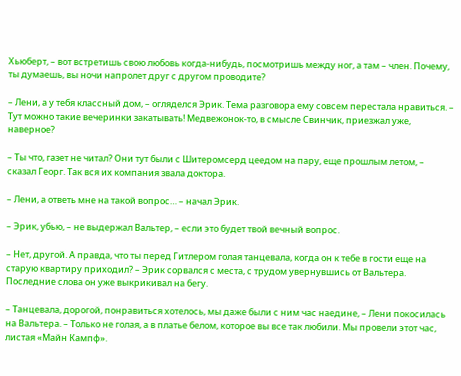Хьюберт, – вот встретишь свою любовь когда-нибудь, посмотришь между ног, а там – член. Почему, ты думаешь, вы ночи напролет друг с другом проводите?

– Лени, а у тебя классный дом, – огляделся Эрик. Тема разговора ему совсем перестала нравиться. – Тут можно такие вечеринки закатывать! Медвежонок-то, в смысле Свинчик, приезжал уже, наверное?

– Ты что, газет не читал? Они тут были с Шитеромсерд цеедом на пару, еще прошлым летом, – сказал Георг. Так вся их компания звала доктора.

– Лени, а ответь мне на такой вопрос… – начал Эрик.

– Эрик, убью, – не выдержал Вальтер, – если это будет твой вечный вопрос.

– Нет, другой. А правда, что ты перед Гитлером голая танцевала, когда он к тебе в гости еще на старую квартиру приходил? – Эрик сорвался с места, с трудом увернувшись от Вальтера. Последние слова он уже выкрикивал на бегу.

– Танцевала, дорогой, понравиться хотелось, мы даже были с ним час наедине, – Лени покосилась на Вальтера. – Только не голая, а в платье белом, которое вы все так любили. Мы провели этот час, листая «Майн Кампф».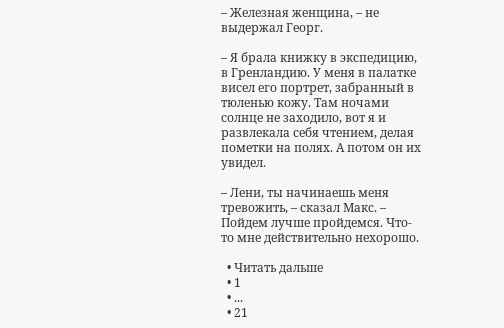– Железная женщина, – не выдержал Георг.

– Я брала книжку в экспедицию, в Гренландию. У меня в палатке висел его портрет, забранный в тюленью кожу. Там ночами солнце не заходило, вот я и развлекала себя чтением, делая пометки на полях. А потом он их увидел.

– Лени, ты начинаешь меня тревожить, – сказал Макс. – Пойдем лучше пройдемся. Что-то мне действительно нехорошо.

  • Читать дальше
  • 1
  • ...
  • 21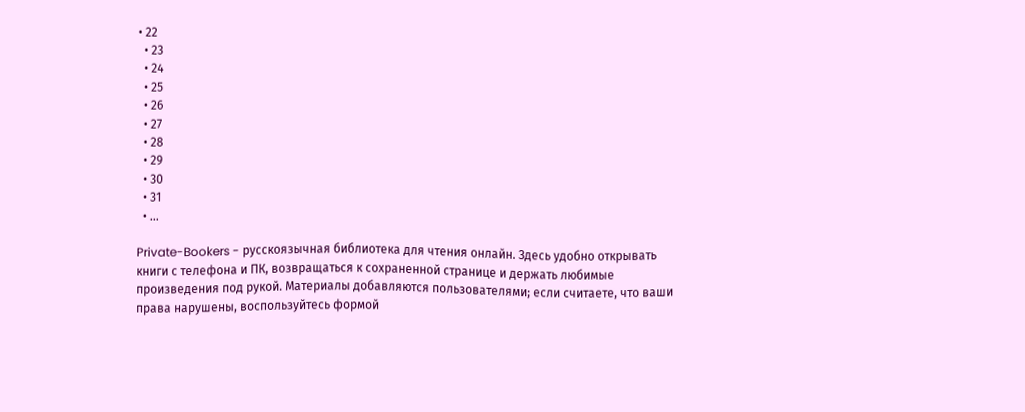• 22
  • 23
  • 24
  • 25
  • 26
  • 27
  • 28
  • 29
  • 30
  • 31
  • ...

Private-Bookers - русскоязычная библиотека для чтения онлайн. Здесь удобно открывать книги с телефона и ПК, возвращаться к сохраненной странице и держать любимые произведения под рукой. Материалы добавляются пользователями; если считаете, что ваши права нарушены, воспользуйтесь формой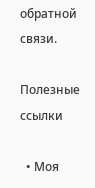обратной связи.

Полезные ссылки

  • Моя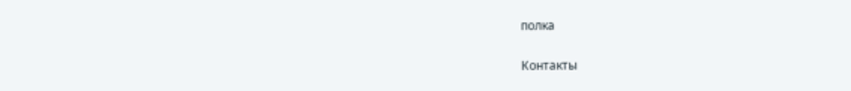полка

Контакты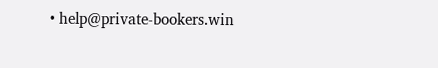• help@private-bookers.win